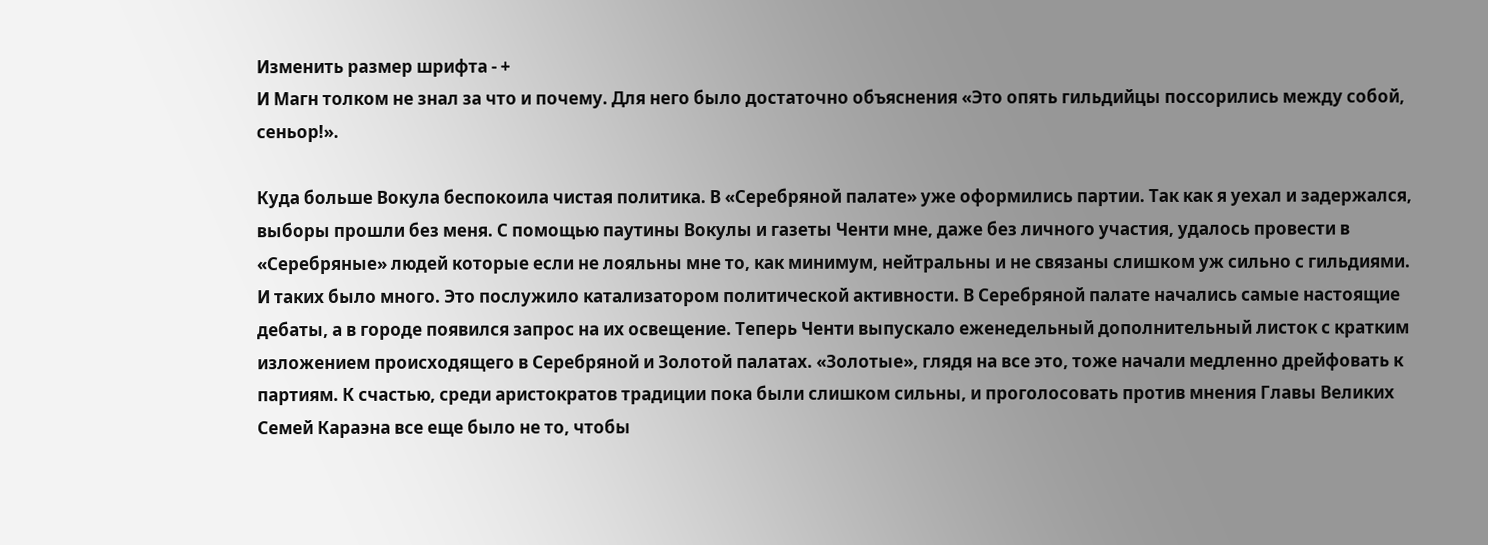Изменить размер шрифта - +
И Магн толком не знал за что и почему. Для него было достаточно объяснения «Это опять гильдийцы поссорились между собой, сеньор!».

Куда больше Вокула беспокоила чистая политика. В «Серебряной палате» уже оформились партии. Так как я уехал и задержался, выборы прошли без меня. С помощью паутины Вокулы и газеты Ченти мне, даже без личного участия, удалось провести в «Серебряные» людей которые если не лояльны мне то, как минимум, нейтральны и не связаны слишком уж сильно с гильдиями. И таких было много. Это послужило катализатором политической активности. В Серебряной палате начались самые настоящие дебаты, а в городе появился запрос на их освещение. Теперь Ченти выпускало еженедельный дополнительный листок с кратким изложением происходящего в Серебряной и Золотой палатах. «Золотые», глядя на все это, тоже начали медленно дрейфовать к партиям. К счастью, среди аристократов традиции пока были слишком сильны, и проголосовать против мнения Главы Великих Семей Караэна все еще было не то, чтобы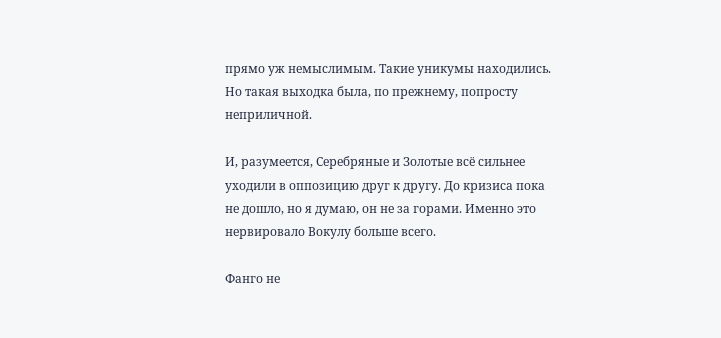прямо уж немыслимым. Такие уникумы находились. Но такая выходка была, по прежнему, попросту неприличной.

И, разумеется, Серебряные и Золотые всё сильнее уходили в оппозицию друг к другу. До кризиса пока не дошло, но я думаю, он не за горами. Именно это нервировало Вокулу больше всего.

Фанго не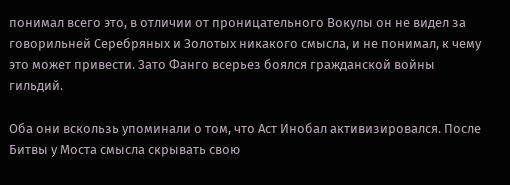понимал всего это, в отличии от проницательного Вокулы он не видел за говорильней Серебряных и Золотых никакого смысла, и не понимал, к чему это может привести. Зато Фанго всерьез боялся гражданской войны гильдий.

Оба они вскользь упоминали о том, что Аст Инобал активизировался. После Битвы у Моста смысла скрывать свою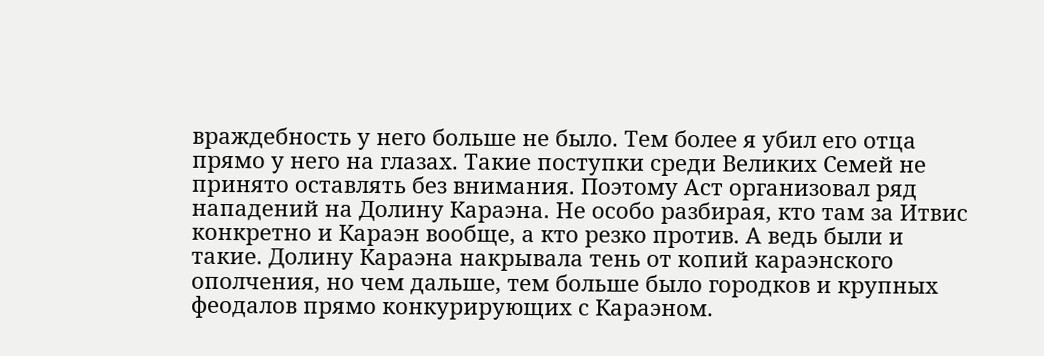враждебность у него больше не было. Тем более я убил его отца прямо у него на глазах. Такие поступки среди Великих Семей не принято оставлять без внимания. Поэтому Аст организовал ряд нападений на Долину Караэна. Не особо разбирая, кто там за Итвис конкретно и Караэн вообще, а кто резко против. А ведь были и такие. Долину Караэна накрывала тень от копий караэнского ополчения, но чем дальше, тем больше было городков и крупных феодалов прямо конкурирующих с Караэном.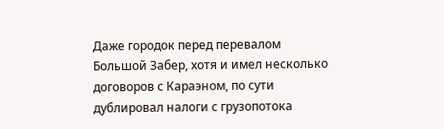Даже городок перед перевалом Большой Забер, хотя и имел несколько договоров с Караэном, по сути дублировал налоги с грузопотока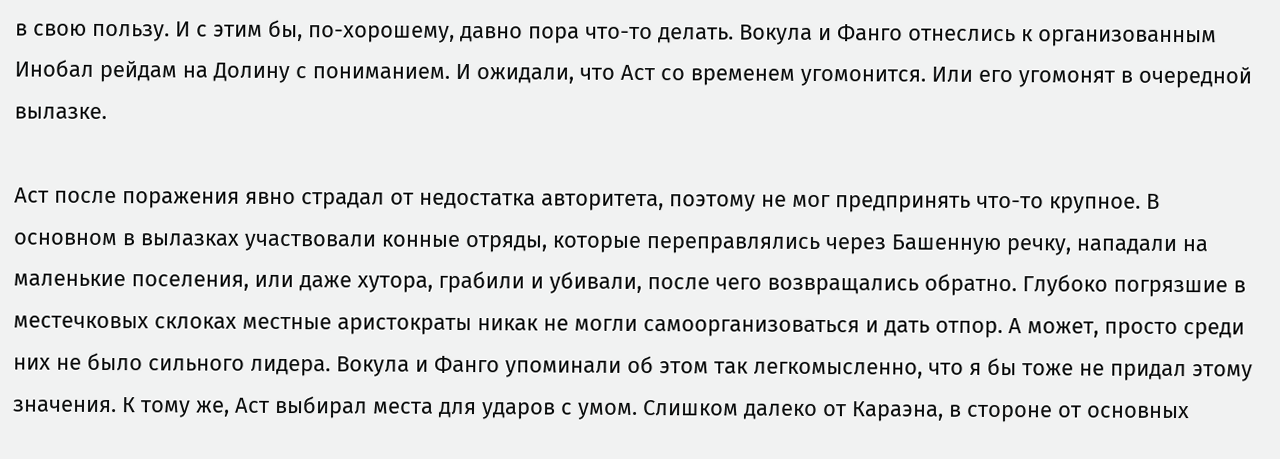в свою пользу. И с этим бы, по-хорошему, давно пора что-то делать. Вокула и Фанго отнеслись к организованным Инобал рейдам на Долину с пониманием. И ожидали, что Аст со временем угомонится. Или его угомонят в очередной вылазке.

Аст после поражения явно страдал от недостатка авторитета, поэтому не мог предпринять что-то крупное. В основном в вылазках участвовали конные отряды, которые переправлялись через Башенную речку, нападали на маленькие поселения, или даже хутора, грабили и убивали, после чего возвращались обратно. Глубоко погрязшие в местечковых склоках местные аристократы никак не могли самоорганизоваться и дать отпор. А может, просто среди них не было сильного лидера. Вокула и Фанго упоминали об этом так легкомысленно, что я бы тоже не придал этому значения. К тому же, Аст выбирал места для ударов с умом. Слишком далеко от Караэна, в стороне от основных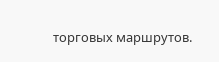торговых маршрутов.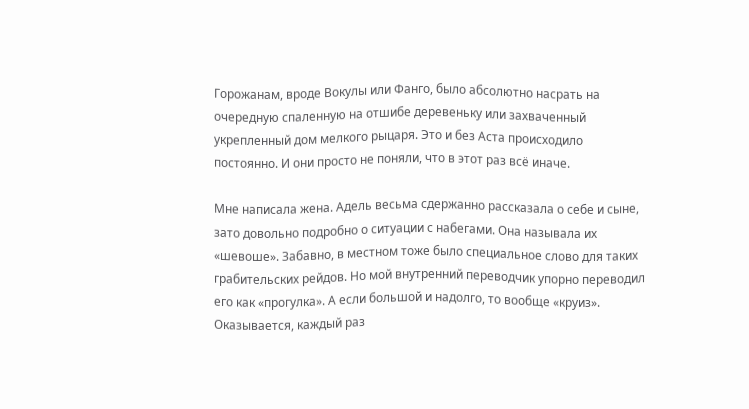Горожанам, вроде Вокулы или Фанго, было абсолютно насрать на очередную спаленную на отшибе деревеньку или захваченный укрепленный дом мелкого рыцаря. Это и без Аста происходило постоянно. И они просто не поняли, что в этот раз всё иначе.

Мне написала жена. Адель весьма сдержанно рассказала о себе и сыне, зато довольно подробно о ситуации с набегами. Она называла их «шевоше». Забавно, в местном тоже было специальное слово для таких грабительских рейдов. Но мой внутренний переводчик упорно переводил его как «прогулка». А если большой и надолго, то вообще «круиз». Оказывается, каждый раз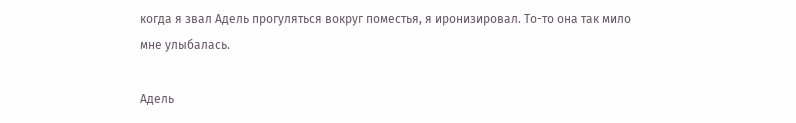когда я звал Адель прогуляться вокруг поместья, я иронизировал. То-то она так мило мне улыбалась.

Адель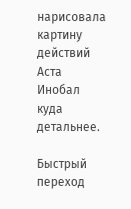нарисовала картину действий Аста Инобал куда детальнее.

Быстрый переход